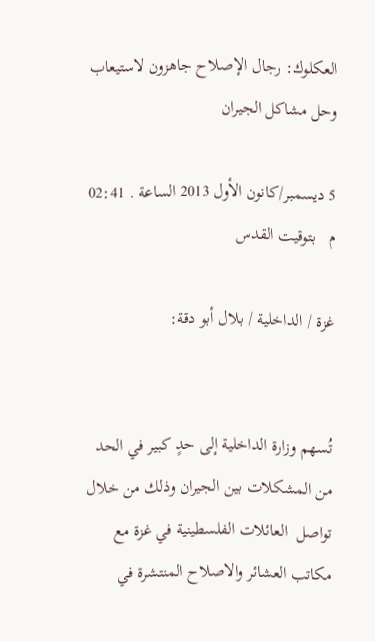العكلوك: رجال الإصلاح جاهزون لاستيعاب وحل مشاكل الجيران

5 ديسمبر/كانون الأول 2013 الساعة . 02:41 م   بتوقيت القدس

غزة / الداخلية / بلال أبو دقة:


تُسهم وزارة الداخلية إلى حدٍ كبير في الحد من المشكلات بين الجيران وذلك من خلال تواصل  العائلات الفلسطينية في غزة مع مكاتب العشائر والاصلاح المنتشرة في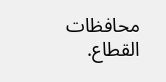محافظات القطاع.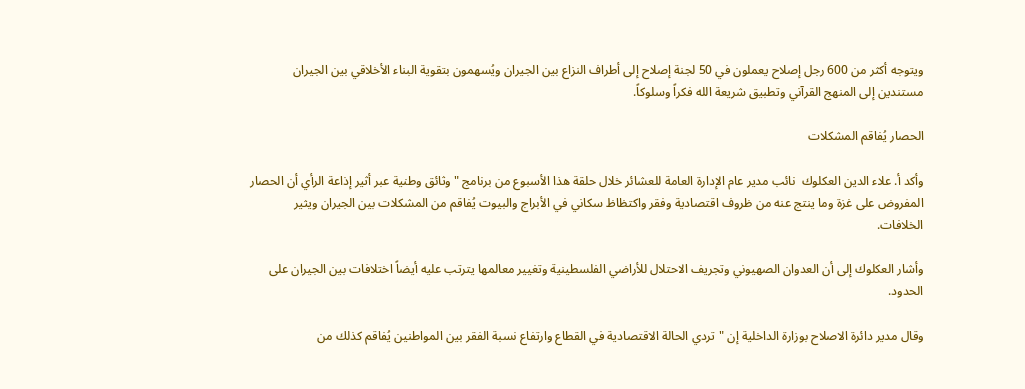ويتوجه أكثر من 600 رجل إصلاح يعملون في 50 لجنة إصلاح إلى أطراف النزاع بين الجيران ويُسهمون بتقوية البناء الأخلاقي بين الجيران مستندين إلى المنهج القرآني وتطبيق شريعة الله فكراً وسلوكاً.

الحصار يُفاقم المشكلات

وأكد أ. علاء الدين العكلوك  نائب مدير عام الإدارة العامة للعشائر خلال حلقة هذا الأسبوع من برنامج "وثائق وطنية عبر أثير إذاعة الرأي أن الحصار المفروض على غزة وما ينتج عنه من ظروف اقتصادية وفقر واكتظاظ سكاني في الأبراج والبيوت يُفاقم من المشكلات بين الجيران ويثير الخلافات.

وأشار العكلوك إلى أن العدوان الصهيوني وتجريف الاحتلال للأراضي الفلسطينية وتغيير معالمها يترتب عليه أيضاً اختلافات بين الجيران على الحدود.

وقال مدير دائرة الاصلاح بوزارة الداخلية إن "تردي الحالة الاقتصادية في القطاع وارتفاع نسبة الفقر بين المواطنين يُفاقم كذلك من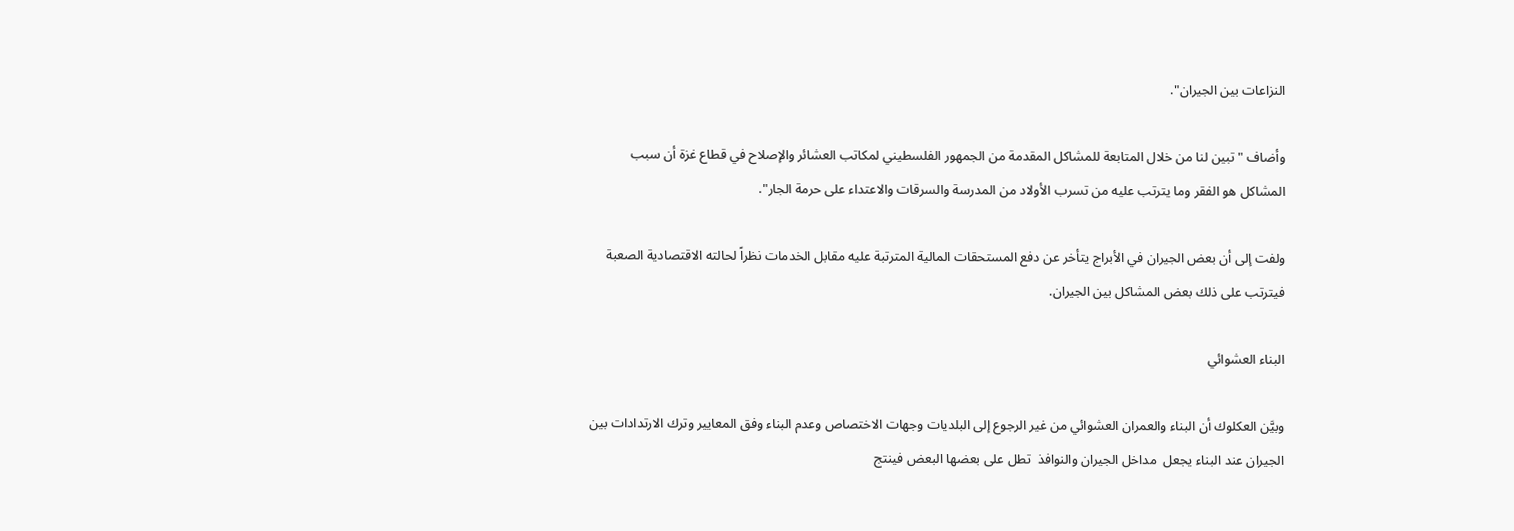النزاعات بين الجيران".

وأضاف "تبين لنا من خلال المتابعة للمشاكل المقدمة من الجمهور الفلسطيني لمكاتب العشائر والإصلاح في قطاع غزة أن سبب المشاكل هو الفقر وما يترتب عليه من تسرب الأولاد من المدرسة والسرقات والاعتداء على حرمة الجار".

ولفت إلى أن بعض الجيران في الأبراج يتأخر عن دفع المستحقات المالية المترتبة عليه مقابل الخدمات نظراً لحالته الاقتصادية الصعبة فيترتب على ذلك بعض المشاكل بين الجيران.

البناء العشوائي

وبيَّن العكلوك أن البناء والعمران العشوائي من غير الرجوع إلى البلديات وجهات الاختصاص وعدم البناء وفق المعايير وترك الارتدادات بين الجيران عند البناء يجعل  مداخل الجيران والنوافذ  تطل على بعضها البعض فينتج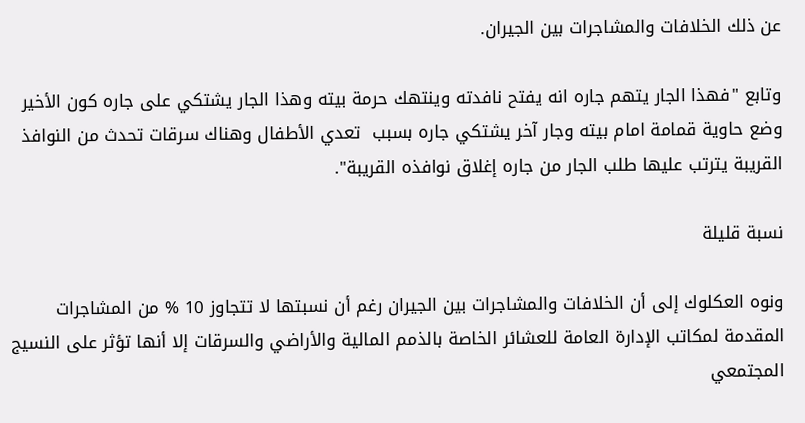عن ذلك الخلافات والمشاجرات بين الجيران.

وتابع "فهذا الجار يتهم جاره انه يفتح نافدته وينتهك حرمة بيته وهذا الجار يشتكي على جاره كون الأخير وضع حاوية قمامة امام بيته وجار آخر يشتكي جاره بسبب  تعدي الأطفال وهناك سرقات تحدث من النوافذ القريبة يترتب عليها طلب الجار من جاره إغلاق نوافذه القريبة".

نسبة قليلة

ونوه العكلوك إلى أن الخلافات والمشاجرات بين الجيران رغم أن نسبتها لا تتجاوز 10 % من المشاجرات المقدمة لمكاتب الإدارة العامة للعشائر الخاصة بالذمم المالية والأراضي والسرقات إلا أنها تؤثر على النسيج المجتمعي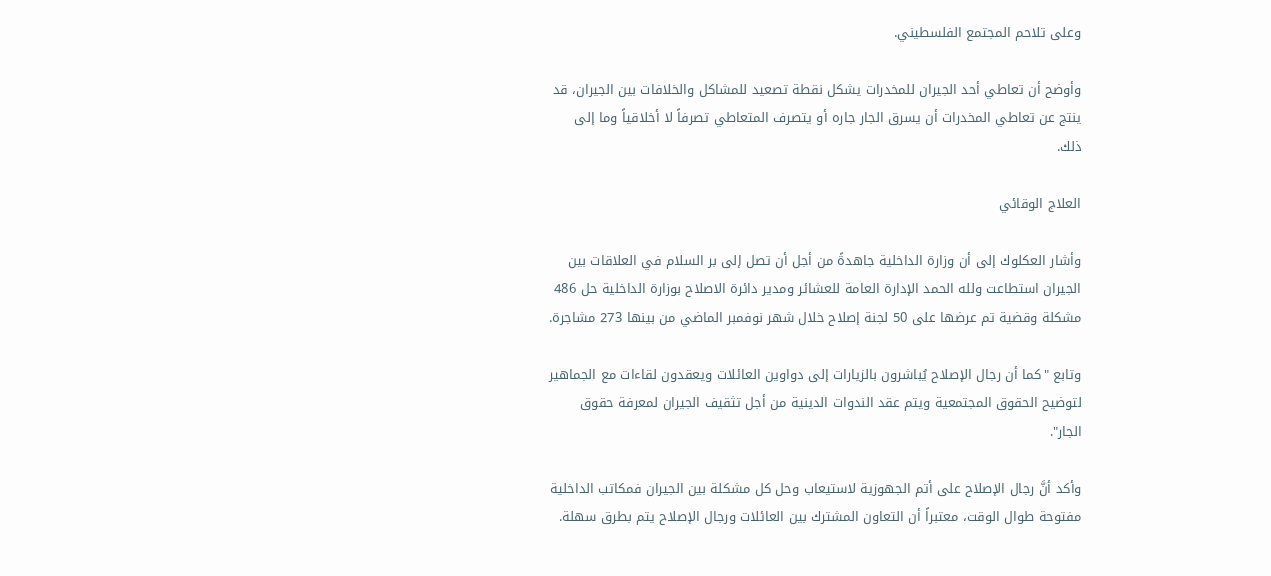وعلى تلاحم المجتمع الفلسطيني.

وأوضح أن تعاطي أحد الجيران للمخدرات يشكل نقطة تصعيد للمشاكل والخلافات بين الجيران، قد ينتج عن تعاطي المخدرات أن يسرق الجار جاره أو يتصرف المتعاطي تصرفاً لا أخلاقياً وما إلى ذلك.

العلاج الوقائي

وأشار العكلوك إلى أن وزارة الداخلية جاهدةً من أجل أن تصل إلى بر السلام في العلاقات بين الجيران استطاعت ولله الحمد الإدارة العامة للعشائر ومدير دائرة الاصلاح بوزارة الداخلية حل 486 مشكلة وقضية تم عرضها على 50 لجنة إصلاح خلال شهر نوفمبر الماضي من بينها 273 مشاجرة.

وتابع "كما أن رجال الإصلاح يُباشرون بالزيارات إلى دواوين العائلات ويعقدون لقاءات مع الجماهير لتوضيح الحقوق المجتمعية ويتم عقد الندوات الدينية من أجل تثقيف الجيران لمعرفة حقوق الجار".

وأكد أنَّ رجال الإصلاح على أتم الجهوزية لاستيعاب وحل كل مشكلة بين الجيران فمكاتب الداخلية مفتوحة طوال الوقت، معتبراً أن التعاون المشترك بين العائلات ورجال الإصلاح يتم بطرق سهلة.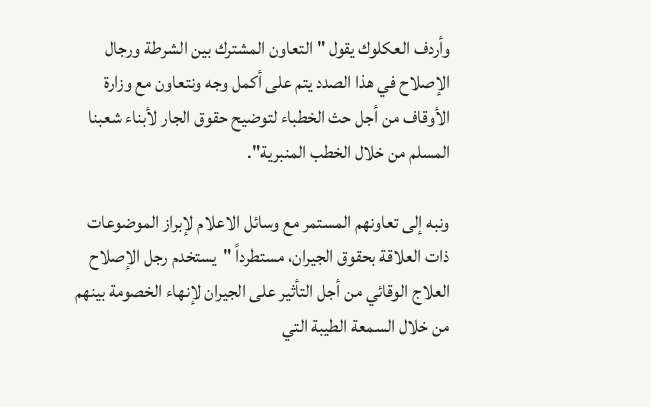وأردف العكلوك يقول "التعاون المشترك بين الشرطة ورجال الإصلاح في هذا الصدد يتم على أكمل وجه ونتعاون مع وزارة الأوقاف من أجل حث الخطباء لتوضيح حقوق الجار لأبناء شعبنا المسلم من خلال الخطب المنبرية".

ونبه إلى تعاونهم المستمر مع وسائل الاعلام لإبراز الموضوعات ذات العلاقة بحقوق الجيران، مستطرداً "يستخدم رجل الإصلاح العلاج الوقائي من أجل التأثير على الجيران لإنهاء الخصومة بينهم من خلال السمعة الطيبة التي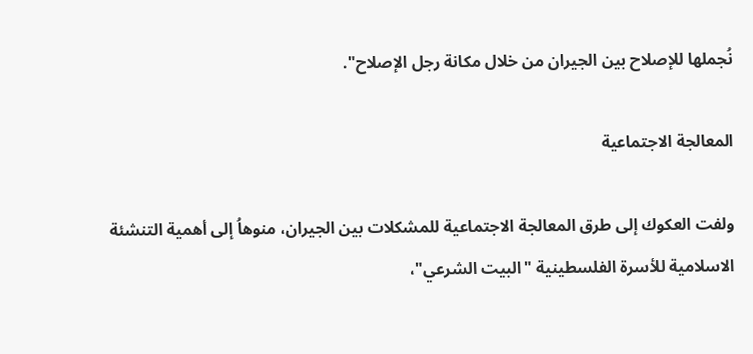نُجملها للإصلاح بين الجيران من خلال مكانة رجل الإصلاح".

المعالجة الاجتماعية

ولفت العكوك إلى طرق المعالجة الاجتماعية للمشكلات بين الجيران، منوهاُ إلى أهمية التنشئة الاسلامية للأسرة الفلسطينية "البيت الشرعي"،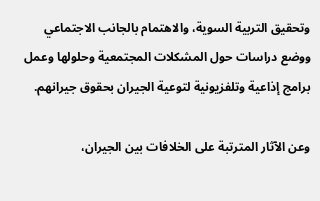وتحقيق التربية السوية، والاهتمام بالجانب الاجتماعي ووضع دراسات حول المشكلات المجتمعية وحلولها وعمل برامج إذاعية وتلفزيونية لتوعية الجيران بحقوق جيرانهم.

وعن الآثار المترتبة على الخلافات بين الجيران،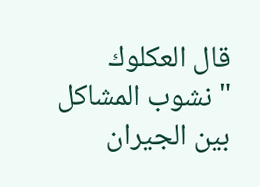قال العكلوك "نشوب المشاكل بين الجيران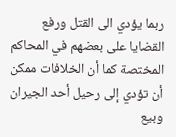ربما يؤدي الى القتل ورفع القضايا على بعضهم في المحاكم المختصة كما أن الخلافات ممكن أن تؤدي إلى رحيل أحد الجيران وبيع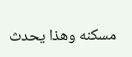مسكنه وهذا يحدث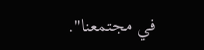في مجتمعنا".